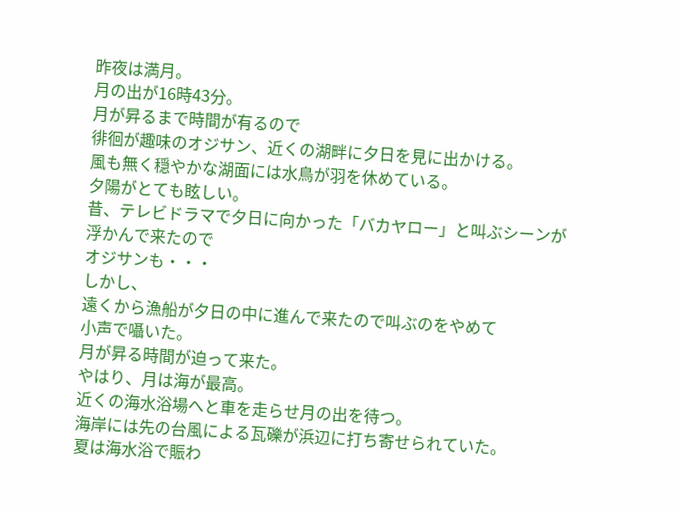昨夜は満月。
月の出が16時43分。
月が昇るまで時間が有るので
徘徊が趣味のオジサン、近くの湖畔に夕日を見に出かける。
風も無く穏やかな湖面には水鳥が羽を休めている。
夕陽がとても眩しい。
昔、テレビドラマで夕日に向かった「バカヤロー」と叫ぶシーンが
浮かんで来たので
オジサンも・・・
しかし、
遠くから漁船が夕日の中に進んで来たので叫ぶのをやめて
小声で囁いた。
月が昇る時間が迫って来た。
やはり、月は海が最高。
近くの海水浴場へと車を走らせ月の出を待つ。
海岸には先の台風による瓦礫が浜辺に打ち寄せられていた。
夏は海水浴で賑わ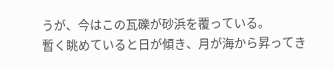うが、今はこの瓦礫が砂浜を覆っている。
暫く眺めていると日が傾き、月が海から昇ってき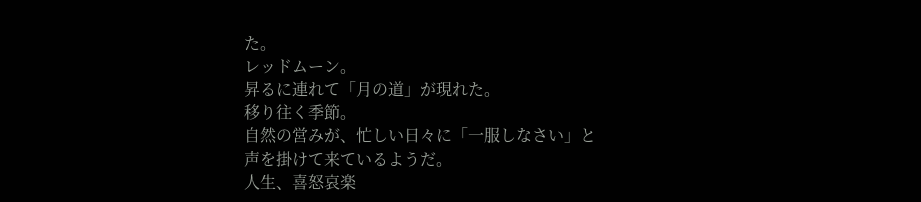た。
レッドムーン。
昇るに連れて「月の道」が現れた。
移り往く季節。
自然の営みが、忙しい日々に「一服しなさい」と
声を掛けて来ているようだ。
人生、喜怒哀楽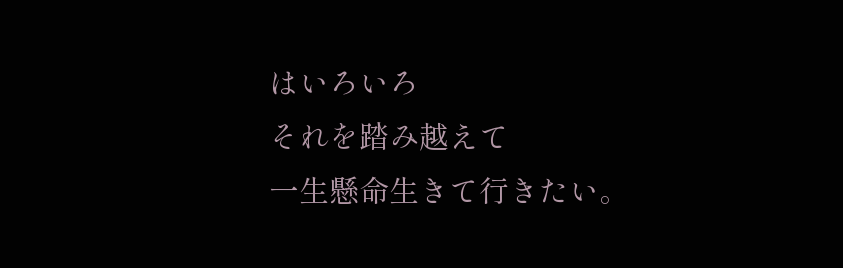はいろいろ
それを踏み越えて
一生懸命生きて行きたい。